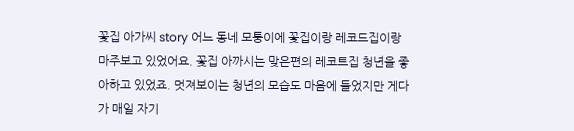꽃집 아가씨 story 어느 동네 모퉁이에 꽃집이랑 레코드집이랑 마주보고 있었어요. 꽃집 아까시는 맞은편의 레코트집 청년을 좋아하고 있었죠. 멋져보이는 청년의 모습도 마음에 들었지만 게다가 매일 자기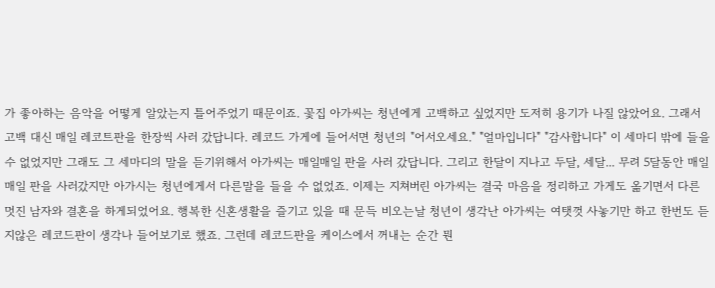가 좋아하는 음악을 어떻게 알았는지 틀어주었기 때문이죠. 꽃집 아가씨는 청년에게 고백하고 싶었지만 도저히 용기가 나질 않았어요. 그래서 고백 대신 매일 레코트판을 한장씩 사러 갔답니다. 레코드 가게에 들어서면 청년의 "어서오세요." "얼마입니다" "감사합니다" 이 세마디 밖에 들을 수 없었지만 그래도 그 세마디의 말을 듣기위해서 아가씨는 매일매일 판을 사러 갔답니다. 그리고 한달이 지나고 두달, 세달... 무려 5달동안 매일매일 판을 사러갔지만 아가시는 청년에게서 다른말을 들을 수 없었죠. 이제는 지쳐버린 아가씨는 결국 마음을 정리하고 가게도 옮기면서 다른 멋진 남자와 결혼을 하게되었어요. 행복한 신혼생활을 즐기고 있을 때 문득 비오는날 청년이 생각난 아가씨는 여탯껏 사놓기만 하고 한번도 듣지않은 레코드판이 생각나 들어보기로 했죠. 그런데 레코드판을 케이스에서 꺼내는 순간 뭔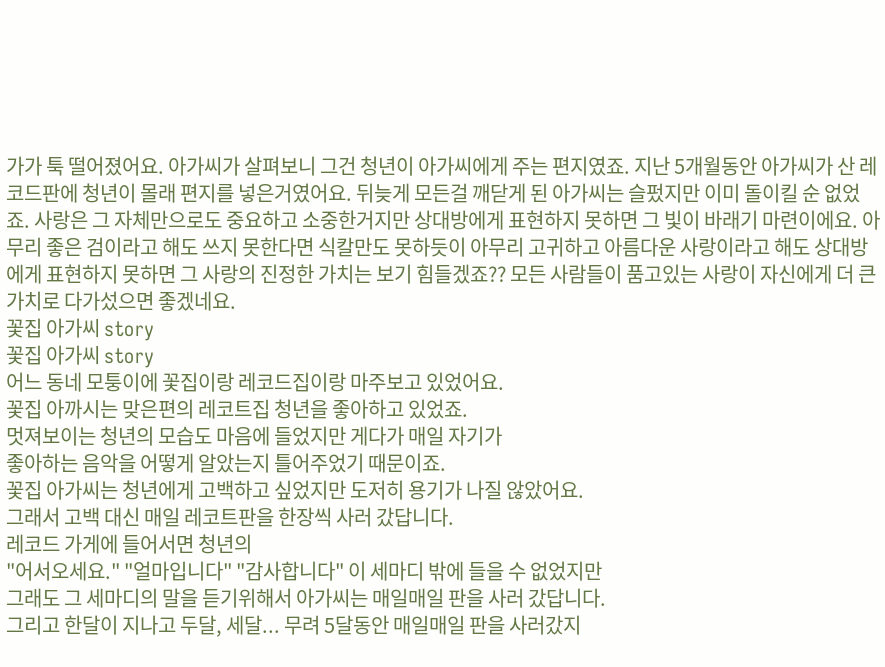가가 툭 떨어졌어요. 아가씨가 살펴보니 그건 청년이 아가씨에게 주는 편지였죠. 지난 5개월동안 아가씨가 산 레코드판에 청년이 몰래 편지를 넣은거였어요. 뒤늦게 모든걸 깨닫게 된 아가씨는 슬펐지만 이미 돌이킬 순 없었죠. 사랑은 그 자체만으로도 중요하고 소중한거지만 상대방에게 표현하지 못하면 그 빛이 바래기 마련이에요. 아무리 좋은 검이라고 해도 쓰지 못한다면 식칼만도 못하듯이 아무리 고귀하고 아름다운 사랑이라고 해도 상대방에게 표현하지 못하면 그 사랑의 진정한 가치는 보기 힘들겠죠?? 모든 사람들이 품고있는 사랑이 자신에게 더 큰 가치로 다가섰으면 좋겠네요.
꽃집 아가씨 story
꽃집 아가씨 story
어느 동네 모퉁이에 꽃집이랑 레코드집이랑 마주보고 있었어요.
꽃집 아까시는 맞은편의 레코트집 청년을 좋아하고 있었죠.
멋져보이는 청년의 모습도 마음에 들었지만 게다가 매일 자기가
좋아하는 음악을 어떻게 알았는지 틀어주었기 때문이죠.
꽃집 아가씨는 청년에게 고백하고 싶었지만 도저히 용기가 나질 않았어요.
그래서 고백 대신 매일 레코트판을 한장씩 사러 갔답니다.
레코드 가게에 들어서면 청년의
"어서오세요." "얼마입니다" "감사합니다" 이 세마디 밖에 들을 수 없었지만
그래도 그 세마디의 말을 듣기위해서 아가씨는 매일매일 판을 사러 갔답니다.
그리고 한달이 지나고 두달, 세달... 무려 5달동안 매일매일 판을 사러갔지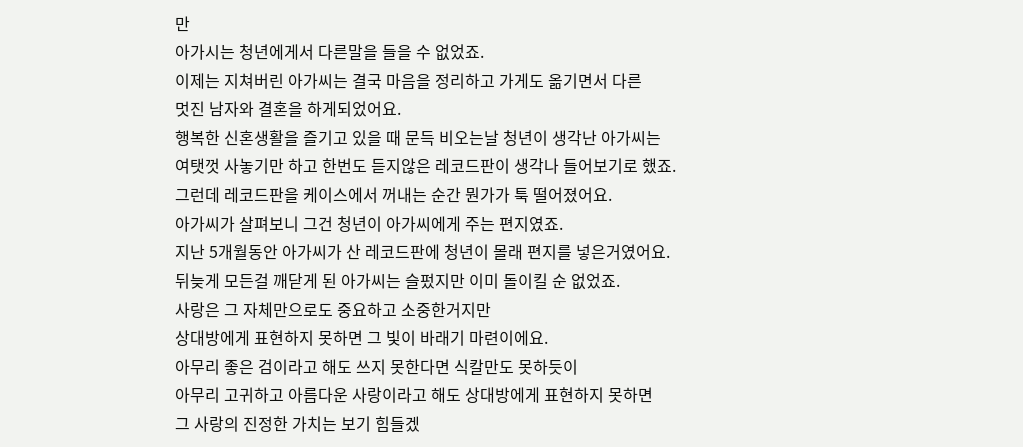만
아가시는 청년에게서 다른말을 들을 수 없었죠.
이제는 지쳐버린 아가씨는 결국 마음을 정리하고 가게도 옮기면서 다른
멋진 남자와 결혼을 하게되었어요.
행복한 신혼생활을 즐기고 있을 때 문득 비오는날 청년이 생각난 아가씨는
여탯껏 사놓기만 하고 한번도 듣지않은 레코드판이 생각나 들어보기로 했죠.
그런데 레코드판을 케이스에서 꺼내는 순간 뭔가가 툭 떨어졌어요.
아가씨가 살펴보니 그건 청년이 아가씨에게 주는 편지였죠.
지난 5개월동안 아가씨가 산 레코드판에 청년이 몰래 편지를 넣은거였어요.
뒤늦게 모든걸 깨닫게 된 아가씨는 슬펐지만 이미 돌이킬 순 없었죠.
사랑은 그 자체만으로도 중요하고 소중한거지만
상대방에게 표현하지 못하면 그 빛이 바래기 마련이에요.
아무리 좋은 검이라고 해도 쓰지 못한다면 식칼만도 못하듯이
아무리 고귀하고 아름다운 사랑이라고 해도 상대방에게 표현하지 못하면
그 사랑의 진정한 가치는 보기 힘들겠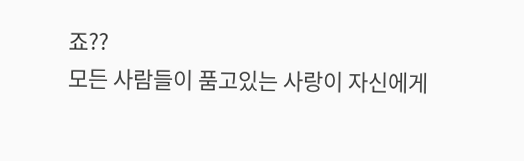죠??
모든 사람들이 품고있는 사랑이 자신에게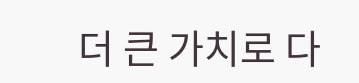더 큰 가치로 다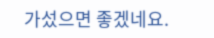가섰으면 좋겠네요.